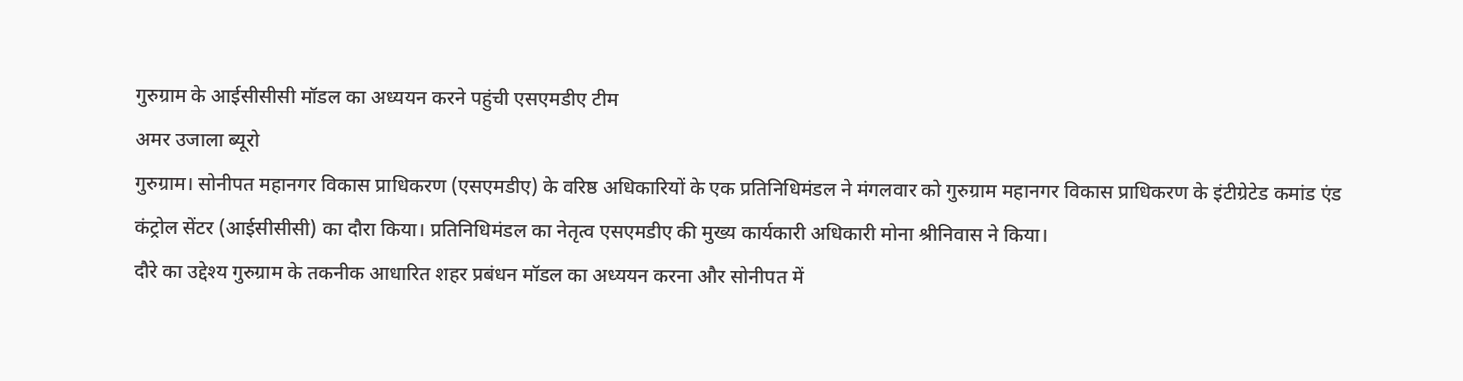गुरुग्राम के आईसीसीसी मॉडल का अध्ययन करने पहुंची एसएमडीए टीम
अमर उजाला ब्यूरो
गुरुग्राम। सोनीपत महानगर विकास प्राधिकरण (एसएमडीए) के वरिष्ठ अधिकारियों के एक प्रतिनिधिमंडल ने मंगलवार को गुरुग्राम महानगर विकास प्राधिकरण के इंटीग्रेटेड कमांड एंड कंट्रोल सेंटर (आईसीसीसी) का दौरा किया। प्रतिनिधिमंडल का नेतृत्व एसएमडीए की मुख्य कार्यकारी अधिकारी मोना श्रीनिवास ने किया।
दौरे का उद्देश्य गुरुग्राम के तकनीक आधारित शहर प्रबंधन मॉडल का अध्ययन करना और सोनीपत में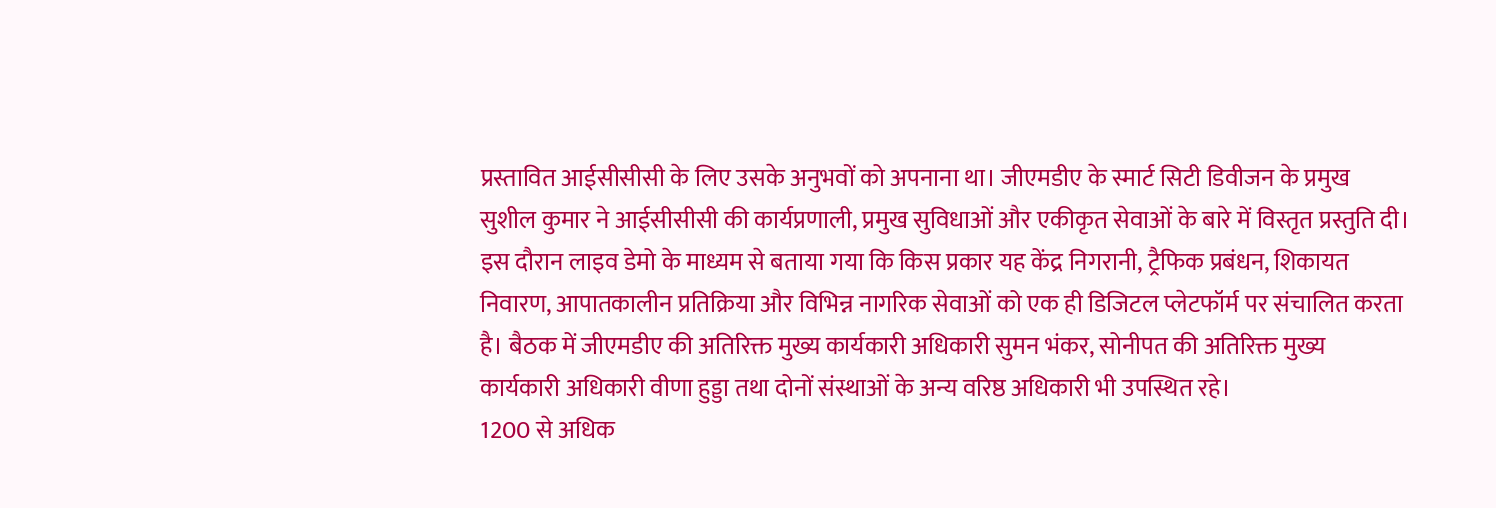प्रस्तावित आईसीसीसी के लिए उसके अनुभवों को अपनाना था। जीएमडीए के स्मार्ट सिटी डिवीजन के प्रमुख सुशील कुमार ने आईसीसीसी की कार्यप्रणाली, प्रमुख सुविधाओं और एकीकृत सेवाओं के बारे में विस्तृत प्रस्तुति दी। इस दौरान लाइव डेमो के माध्यम से बताया गया कि किस प्रकार यह केंद्र निगरानी, ट्रैफिक प्रबंधन, शिकायत निवारण, आपातकालीन प्रतिक्रिया और विभिन्न नागरिक सेवाओं को एक ही डिजिटल प्लेटफॉर्म पर संचालित करता है। बैठक में जीएमडीए की अतिरिक्त मुख्य कार्यकारी अधिकारी सुमन भंकर, सोनीपत की अतिरिक्त मुख्य कार्यकारी अधिकारी वीणा हुड्डा तथा दोनों संस्थाओं के अन्य वरिष्ठ अधिकारी भी उपस्थित रहे।
1200 से अधिक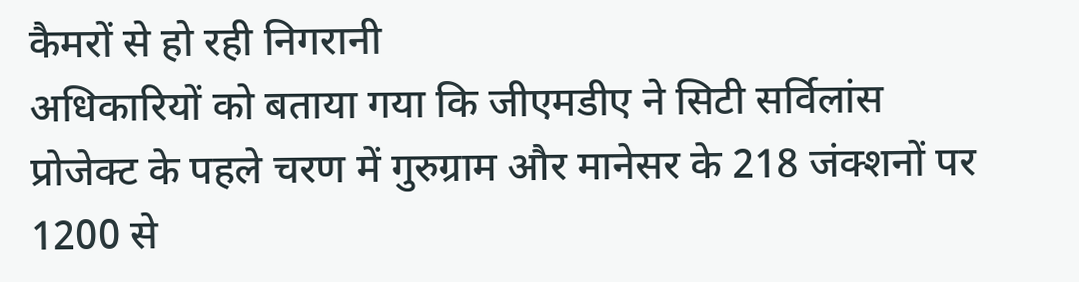कैमरों से हो रही निगरानी
अधिकारियों को बताया गया कि जीएमडीए ने सिटी सर्विलांस प्रोजेक्ट के पहले चरण में गुरुग्राम और मानेसर के 218 जंक्शनों पर 1200 से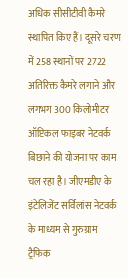अधिक सीसीटीवी कैमरे स्थापित किए हैं। दूसरे चरण में 258 स्थानों पर 2722 अतिरिक्त कैमरे लगाने और लगभग 300 किलोमीटर ऑप्टिकल फाइबर नेटवर्क बिछाने की योजना पर काम चल रहा है। जीएमडीए के इंटेलिजेंट सर्विलांस नेटवर्क के माध्यम से गुरुग्राम ट्रैफिक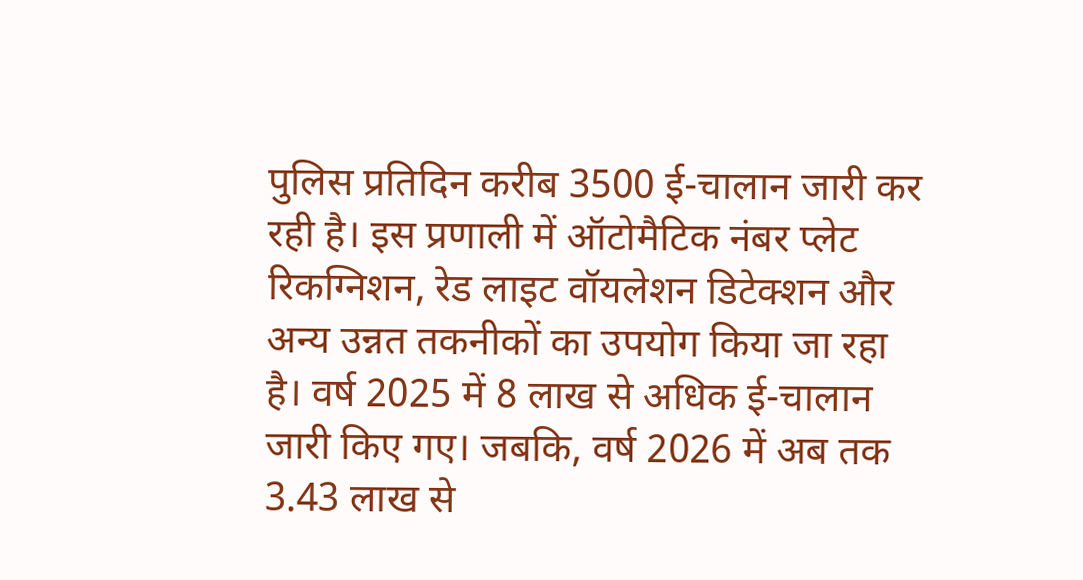पुलिस प्रतिदिन करीब 3500 ई-चालान जारी कर रही है। इस प्रणाली में ऑटोमैटिक नंबर प्लेट रिकग्निशन, रेड लाइट वॉयलेशन डिटेक्शन और अन्य उन्नत तकनीकों का उपयोग किया जा रहा है। वर्ष 2025 में 8 लाख से अधिक ई-चालान जारी किए गए। जबकि, वर्ष 2026 में अब तक 3.43 लाख से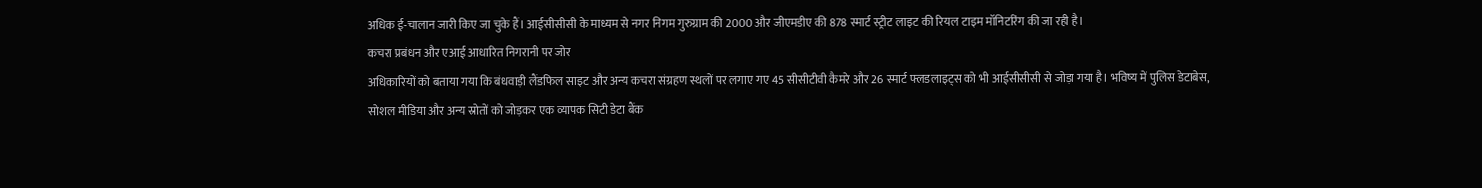अधिक ई-चालान जारी किए जा चुके हैं। आईसीसीसी के माध्यम से नगर निगम गुरुग्राम की 2000 और जीएमडीए की 878 स्मार्ट स्ट्रीट लाइट की रियल टाइम मॉनिटरिंग की जा रही है।
कचरा प्रबंधन और एआई आधारित निगरानी पर जोर
अधिकारियों को बताया गया कि बंधवाड़ी लैंडफिल साइट और अन्य कचरा संग्रहण स्थलों पर लगाए गए 45 सीसीटीवी कैमरे और 26 स्मार्ट फ्लडलाइट्स को भी आईसीसीसी से जोड़ा गया है। भविष्य में पुलिस डेटाबेस, सोशल मीडिया और अन्य स्रोतों को जोड़कर एक व्यापक सिटी डेटा बैंक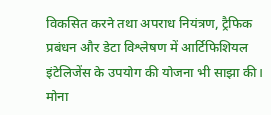विकसित करने तथा अपराध नियंत्रण, ट्रैफिक प्रबंधन और डेटा विश्लेषण में आर्टिफिशियल इंटेलिजेंस के उपयोग की योजना भी साझा की। मोना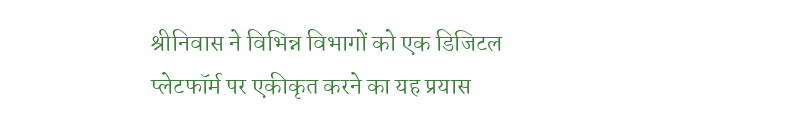श्रीनिवास ने विभिन्न विभागों को एक डिजिटल प्लेटफॉर्म पर एकीकृत करने का यह प्रयास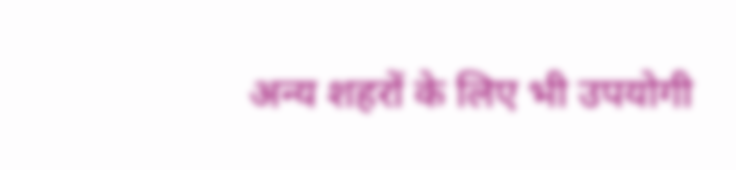अन्य शहरों के लिए भी उपयोगी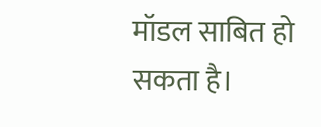मॉडल साबित हो सकता है।